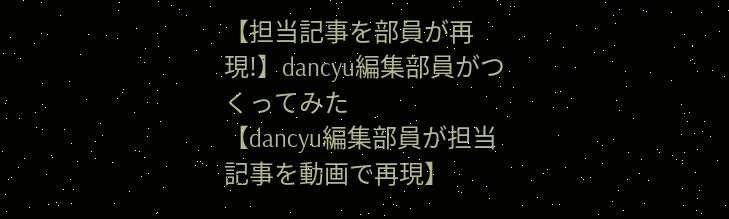【担当記事を部員が再現!】dancyu編集部員がつくってみた
【dancyu編集部員が担当記事を動画で再現】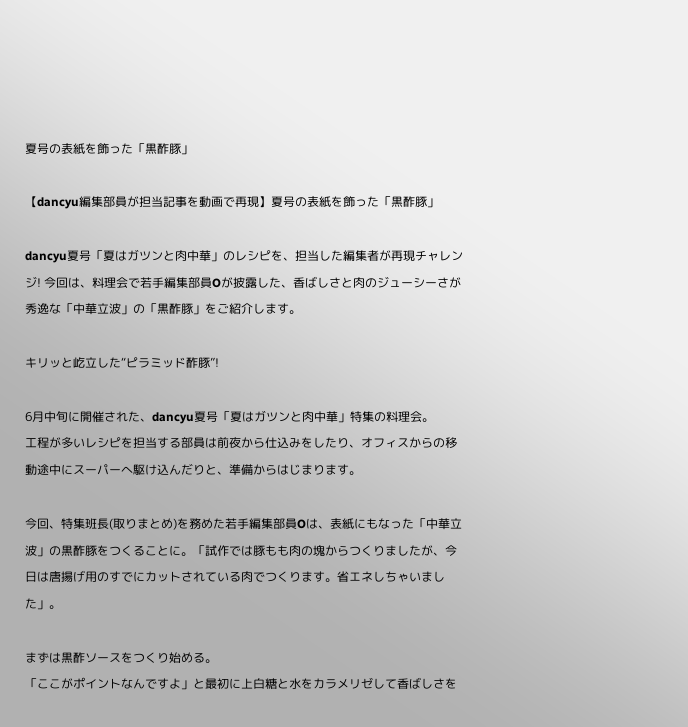夏号の表紙を飾った「黒酢豚」

【dancyu編集部員が担当記事を動画で再現】夏号の表紙を飾った「黒酢豚」

dancyu夏号「夏はガツンと肉中華」のレシピを、担当した編集者が再現チャレンジ! 今回は、料理会で若手編集部員Oが披露した、香ばしさと肉のジューシーさが秀逸な「中華立波」の「黒酢豚」をご紹介します。

キリッと屹立した“ピラミッド酢豚”!

6月中旬に開催された、dancyu夏号「夏はガツンと肉中華」特集の料理会。
工程が多いレシピを担当する部員は前夜から仕込みをしたり、オフィスからの移動途中にスーパーへ駆け込んだりと、準備からはじまります。

今回、特集班長(取りまとめ)を務めた若手編集部員Oは、表紙にもなった「中華立波」の黒酢豚をつくることに。「試作では豚もも肉の塊からつくりましたが、今日は唐揚げ用のすでにカットされている肉でつくります。省エネしちゃいました」。

まずは黒酢ソースをつくり始める。
「ここがポイントなんですよ」と最初に上白糖と水をカラメリゼして香ばしさを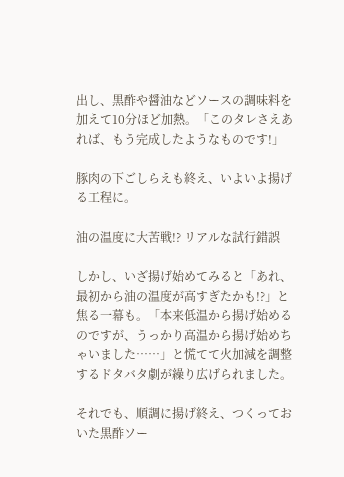出し、黒酢や醤油などソースの調味料を加えて10分ほど加熱。「このタレさえあれば、もう完成したようなものです!」

豚肉の下ごしらえも終え、いよいよ揚げる工程に。

油の温度に大苦戦!? リアルな試行錯誤

しかし、いざ揚げ始めてみると「あれ、最初から油の温度が高すぎたかも!?」と焦る一幕も。「本来低温から揚げ始めるのですが、うっかり高温から揚げ始めちゃいました……」と慌てて火加減を調整するドタバタ劇が繰り広げられました。

それでも、順調に揚げ終え、つくっておいた黒酢ソー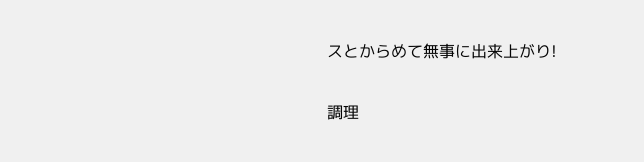スとからめて無事に出来上がり!

調理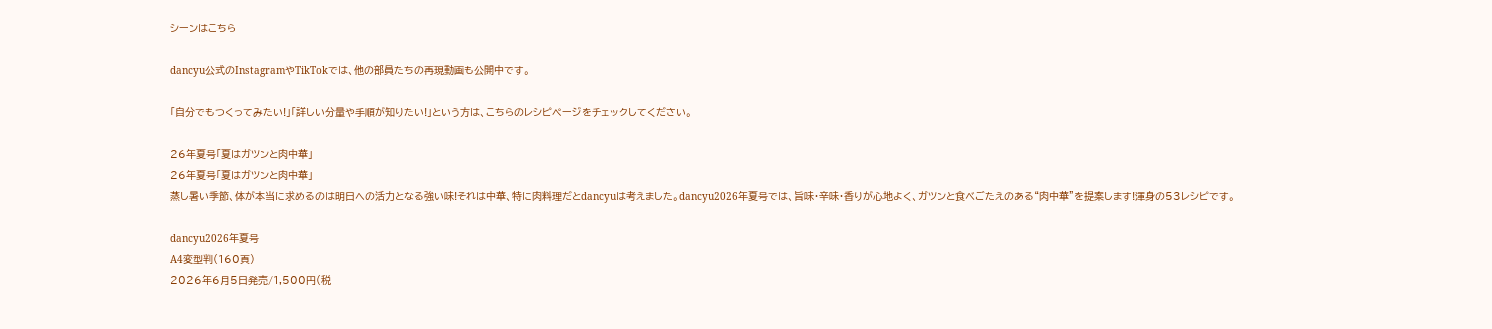シーンはこちら

dancyu公式のInstagramやTikTokでは、他の部員たちの再現動画も公開中です。

「自分でもつくってみたい!」「詳しい分量や手順が知りたい!」という方は、こちらのレシピページをチェックしてください。

26年夏号「夏はガツンと肉中華」
26年夏号「夏はガツンと肉中華」
蒸し暑い季節、体が本当に求めるのは明日への活力となる強い味!それは中華、特に肉料理だとdancyuは考えました。dancyu2026年夏号では、旨味・辛味・香りが心地よく、ガツンと食べごたえのある“肉中華”を提案します!渾身の53レシピです。

dancyu2026年夏号
A4変型判(160頁)
2026年6月5日発売/1,500円(税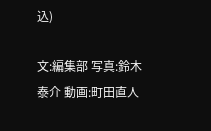込)

文:編集部 写真:鈴木泰介 動画:町田直人